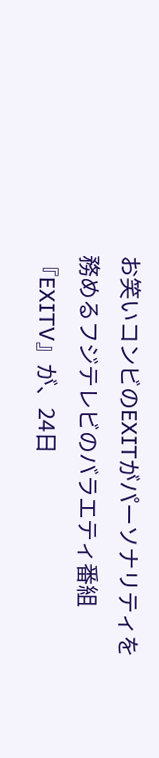お笑いコンビのEXITがパーソナリティを務めるフジテレビのバラエティ番組『EXITV』が、24日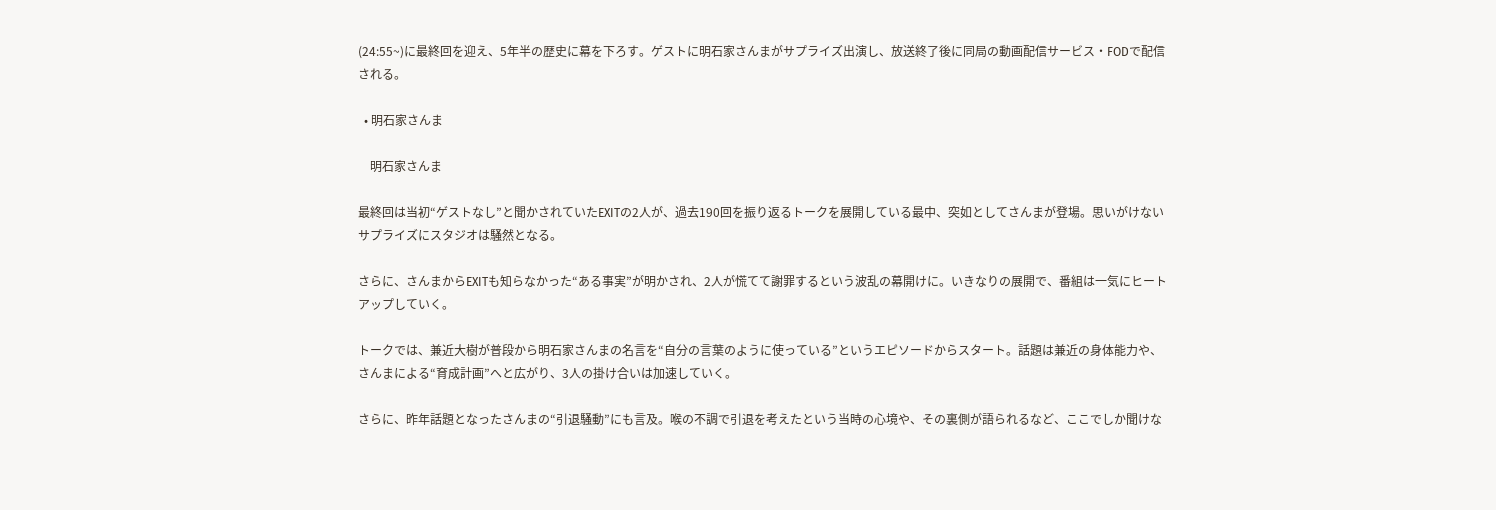(24:55~)に最終回を迎え、5年半の歴史に幕を下ろす。ゲストに明石家さんまがサプライズ出演し、放送終了後に同局の動画配信サービス・FODで配信される。

  • 明石家さんま

    明石家さんま

最終回は当初“ゲストなし”と聞かされていたEXITの2人が、過去190回を振り返るトークを展開している最中、突如としてさんまが登場。思いがけないサプライズにスタジオは騒然となる。

さらに、さんまからEXITも知らなかった“ある事実”が明かされ、2人が慌てて謝罪するという波乱の幕開けに。いきなりの展開で、番組は一気にヒートアップしていく。

トークでは、兼近大樹が普段から明石家さんまの名言を“自分の言葉のように使っている”というエピソードからスタート。話題は兼近の身体能力や、さんまによる“育成計画”へと広がり、3人の掛け合いは加速していく。

さらに、昨年話題となったさんまの“引退騒動”にも言及。喉の不調で引退を考えたという当時の心境や、その裏側が語られるなど、ここでしか聞けな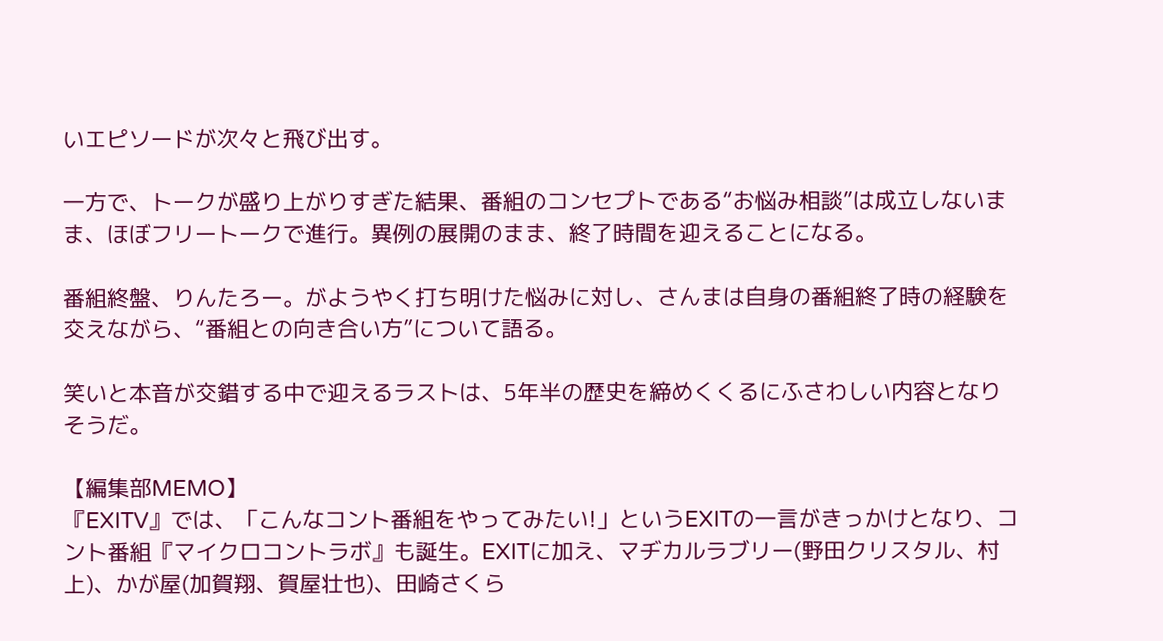いエピソードが次々と飛び出す。

一方で、トークが盛り上がりすぎた結果、番組のコンセプトである“お悩み相談”は成立しないまま、ほぼフリートークで進行。異例の展開のまま、終了時間を迎えることになる。

番組終盤、りんたろー。がようやく打ち明けた悩みに対し、さんまは自身の番組終了時の経験を交えながら、“番組との向き合い方”について語る。

笑いと本音が交錯する中で迎えるラストは、5年半の歴史を締めくくるにふさわしい内容となりそうだ。

【編集部MEMO】
『EXITV』では、「こんなコント番組をやってみたい!」というEXITの一言がきっかけとなり、コント番組『マイクロコントラボ』も誕生。EXITに加え、マヂカルラブリー(野田クリスタル、村上)、かが屋(加賀翔、賀屋壮也)、田崎さくら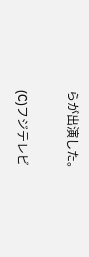らが出演した。

(C)フジテレビ